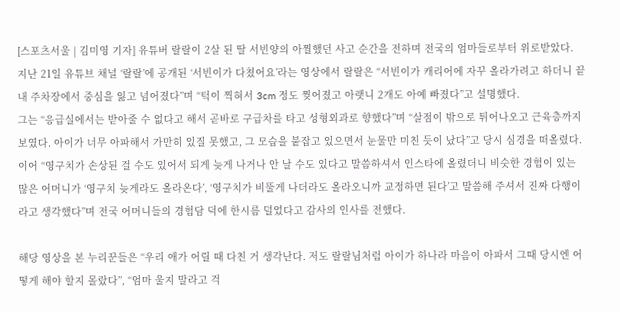[스포츠서울 | 김미영 기자] 유튜버 랄랄이 2살 된 딸 서빈양의 아찔했던 사고 순간을 전하며 전국의 엄마들로부터 위로받았다.
지난 21일 유튜브 채널 ‘랄랄’에 공개된 ‘서빈이가 다쳤어요’라는 영상에서 랄랄은 “서빈이가 캐리어에 자꾸 올라가려고 하더니 끝내 주차장에서 중심을 잃고 넘어졌다”며 “턱이 찍혀서 3cm 정도 찢어졌고 아랫니 2개도 아예 빠졌다”고 설명했다.
그는 “응급실에서는 받아줄 수 없다고 해서 곧바로 구급차를 타고 성형외과로 향했다”며 “살점이 밖으로 튀어나오고 근육층까지 보였다. 아이가 너무 아파해서 가만히 있질 못했고, 그 모습을 붙잡고 있으면서 눈물만 미친 듯이 났다”고 당시 심경을 떠올렸다.
이어 “영구치가 손상된 걸 수도 있어서 되게 늦게 나거나 안 날 수도 있다고 말씀하셔서 인스타에 올렸더니 비슷한 경험이 있는 많은 어머니가 ‘영구치 늦게라도 올라온다’, ‘영구치가 비뚤게 나더라도 올라오니까 교정하면 된다’고 말씀해 주셔서 진짜 다행이라고 생각했다”며 전국 어머니들의 경험담 덕에 한시름 덜었다고 감사의 인사를 전했다.

해당 영상을 본 누리꾼들은 “우리 애가 어릴 때 다친 거 생각난다. 저도 랄랄님처럼 아이가 하나라 마음이 아파서 그때 당시엔 어떻게 해야 할지 몰랐다”, “엄마 울지 말라고 걱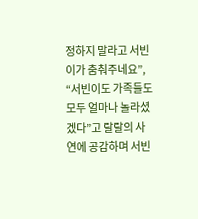정하지 말라고 서빈이가 춤춰주네요”, “서빈이도 가족들도 모두 얼마나 놀라셨겠다”고 랄랄의 사연에 공감하며 서빈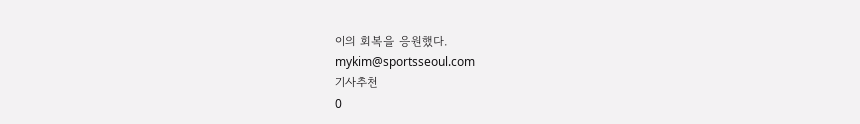이의 회복을 응원했다.
mykim@sportsseoul.com
기사추천
0